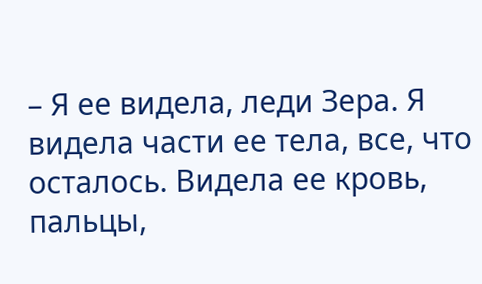– Я ее видела, леди Зера. Я видела части ее тела, все, что осталось. Видела ее кровь, пальцы,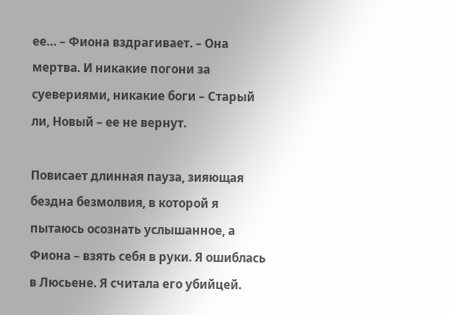ее… – Фиона вздрагивает. – Она мертва. И никакие погони за суевериями, никакие боги – Старый ли, Новый – ее не вернут.

Повисает длинная пауза, зияющая бездна безмолвия, в которой я пытаюсь осознать услышанное, а Фиона – взять себя в руки. Я ошиблась в Люсьене. Я считала его убийцей.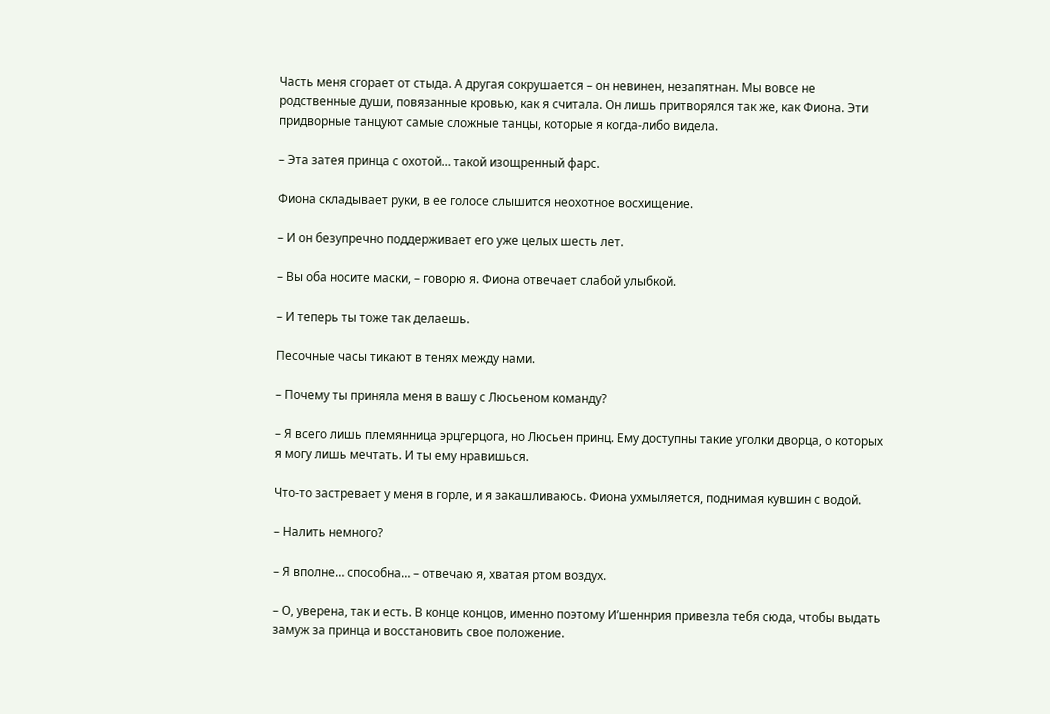Часть меня сгорает от стыда. А другая сокрушается – он невинен, незапятнан. Мы вовсе не родственные души, повязанные кровью, как я считала. Он лишь притворялся так же, как Фиона. Эти придворные танцуют самые сложные танцы, которые я когда-либо видела.

– Эта затея принца с охотой… такой изощренный фарс.

Фиона складывает руки, в ее голосе слышится неохотное восхищение.

– И он безупречно поддерживает его уже целых шесть лет.

– Вы оба носите маски, – говорю я. Фиона отвечает слабой улыбкой.

– И теперь ты тоже так делаешь.

Песочные часы тикают в тенях между нами.

– Почему ты приняла меня в вашу с Люсьеном команду?

– Я всего лишь племянница эрцгерцога, но Люсьен принц. Ему доступны такие уголки дворца, о которых я могу лишь мечтать. И ты ему нравишься.

Что-то застревает у меня в горле, и я закашливаюсь. Фиона ухмыляется, поднимая кувшин с водой.

– Налить немного?

– Я вполне… способна… – отвечаю я, хватая ртом воздух.

– О, уверена, так и есть. В конце концов, именно поэтому И’шеннрия привезла тебя сюда, чтобы выдать замуж за принца и восстановить свое положение.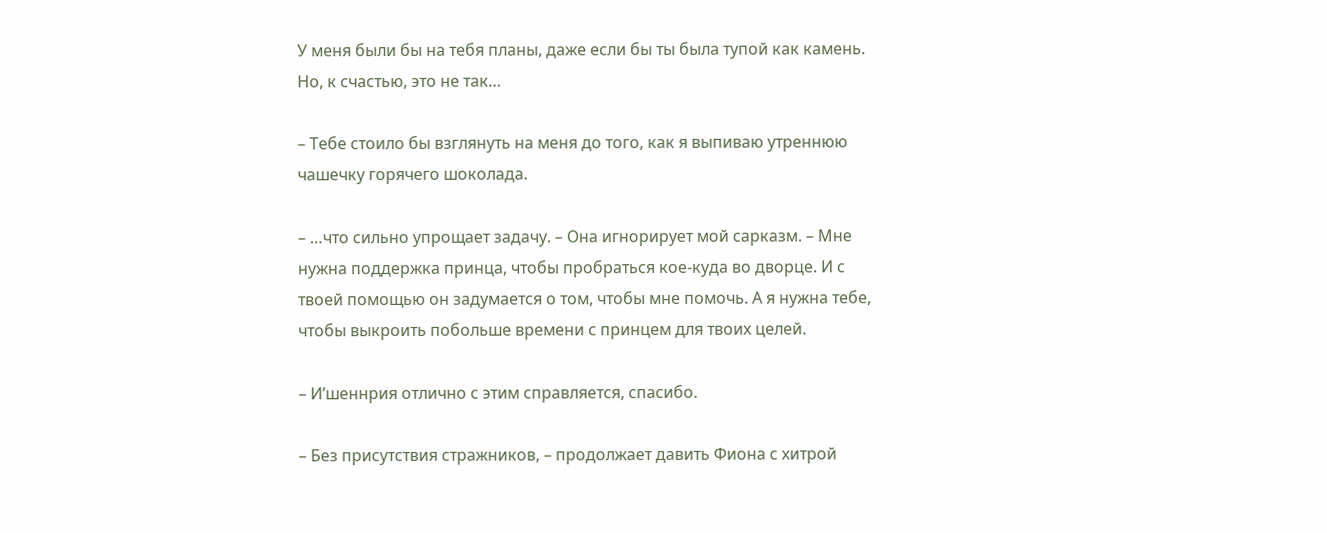У меня были бы на тебя планы, даже если бы ты была тупой как камень. Но, к счастью, это не так…

– Тебе стоило бы взглянуть на меня до того, как я выпиваю утреннюю чашечку горячего шоколада.

– …что сильно упрощает задачу. – Она игнорирует мой сарказм. – Мне нужна поддержка принца, чтобы пробраться кое-куда во дворце. И с твоей помощью он задумается о том, чтобы мне помочь. А я нужна тебе, чтобы выкроить побольше времени с принцем для твоих целей.

– И’шеннрия отлично с этим справляется, спасибо.

– Без присутствия стражников, – продолжает давить Фиона с хитрой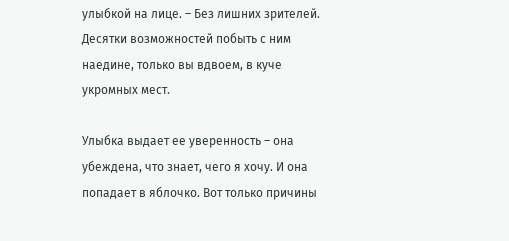улыбкой на лице. – Без лишних зрителей. Десятки возможностей побыть с ним наедине, только вы вдвоем, в куче укромных мест.

Улыбка выдает ее уверенность – она убеждена, что знает, чего я хочу. И она попадает в яблочко. Вот только причины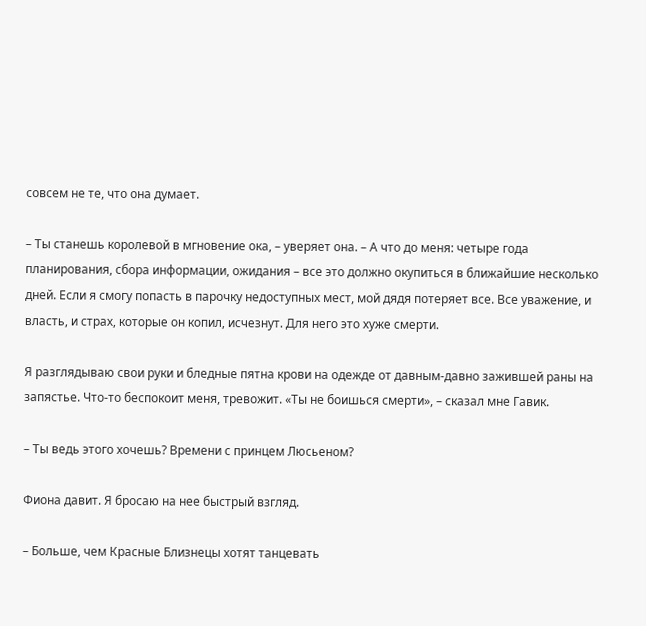совсем не те, что она думает.

– Ты станешь королевой в мгновение ока, – уверяет она. – А что до меня: четыре года планирования, сбора информации, ожидания – все это должно окупиться в ближайшие несколько дней. Если я смогу попасть в парочку недоступных мест, мой дядя потеряет все. Все уважение, и власть, и страх, которые он копил, исчезнут. Для него это хуже смерти.

Я разглядываю свои руки и бледные пятна крови на одежде от давным-давно зажившей раны на запястье. Что-то беспокоит меня, тревожит. «Ты не боишься смерти», – сказал мне Гавик.

– Ты ведь этого хочешь? Времени с принцем Люсьеном?

Фиона давит. Я бросаю на нее быстрый взгляд.

– Больше, чем Красные Близнецы хотят танцевать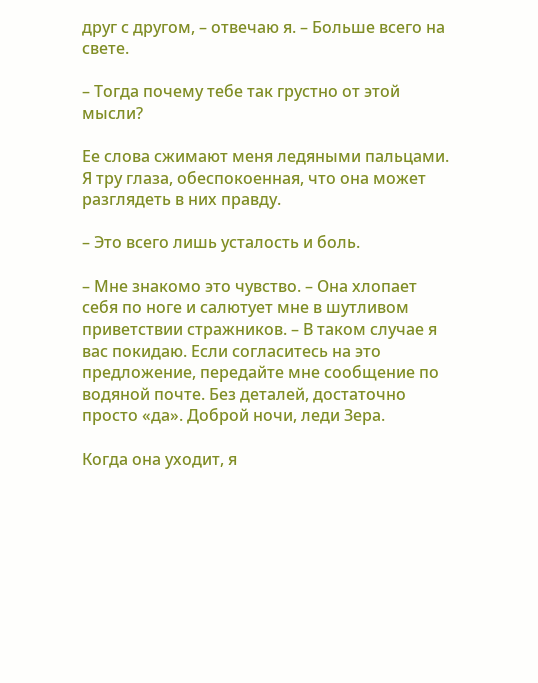друг с другом, – отвечаю я. – Больше всего на свете.

– Тогда почему тебе так грустно от этой мысли?

Ее слова сжимают меня ледяными пальцами. Я тру глаза, обеспокоенная, что она может разглядеть в них правду.

– Это всего лишь усталость и боль.

– Мне знакомо это чувство. – Она хлопает себя по ноге и салютует мне в шутливом приветствии стражников. – В таком случае я вас покидаю. Если согласитесь на это предложение, передайте мне сообщение по водяной почте. Без деталей, достаточно просто «да». Доброй ночи, леди Зера.

Когда она уходит, я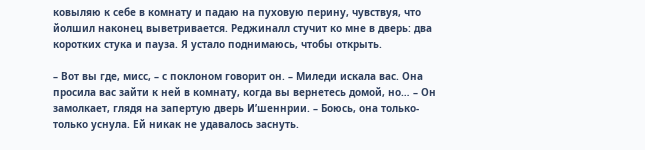ковыляю к себе в комнату и падаю на пуховую перину, чувствуя, что йолшил наконец выветривается. Реджиналл стучит ко мне в дверь: два коротких стука и пауза. Я устало поднимаюсь, чтобы открыть.

– Вот вы где, мисс, – с поклоном говорит он. – Миледи искала вас. Она просила вас зайти к ней в комнату, когда вы вернетесь домой, но… – Он замолкает, глядя на запертую дверь И’шеннрии. – Боюсь, она только-только уснула. Ей никак не удавалось заснуть.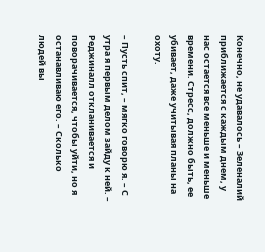Конечно, не удавалось – Зеленалий приближается с каждым днем, у нас остается все меньше и меньше времени. Стресс, должно быть, ее убивает, даже учитывая планы на охоту.

– Пусть спит, – мягко говорю я. – С утра я первым делом зайду к ней. – Реджиналл откланивается и поворачивается, чтобы уйти, но я останавливаю его. – Сколько людей вы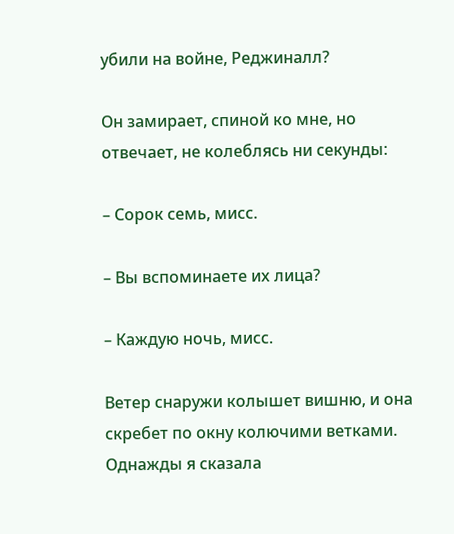убили на войне, Реджиналл?

Он замирает, спиной ко мне, но отвечает, не колеблясь ни секунды:

– Сорок семь, мисс.

– Вы вспоминаете их лица?

– Каждую ночь, мисс.

Ветер снаружи колышет вишню, и она скребет по окну колючими ветками. Однажды я сказала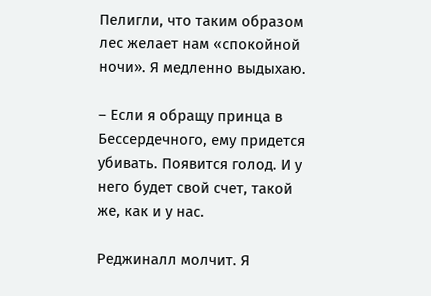Пелигли, что таким образом лес желает нам «спокойной ночи». Я медленно выдыхаю.

– Если я обращу принца в Бессердечного, ему придется убивать. Появится голод. И у него будет свой счет, такой же, как и у нас.

Реджиналл молчит. Я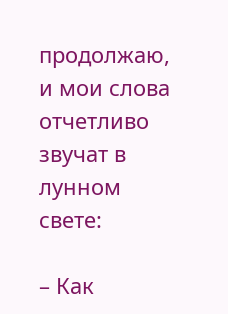продолжаю, и мои слова отчетливо звучат в лунном свете:

– Как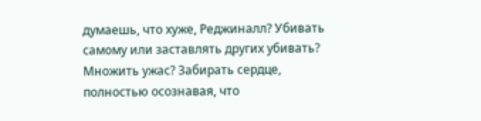думаешь, что хуже, Реджиналл? Убивать самому или заставлять других убивать? Множить ужас? Забирать сердце, полностью осознавая, что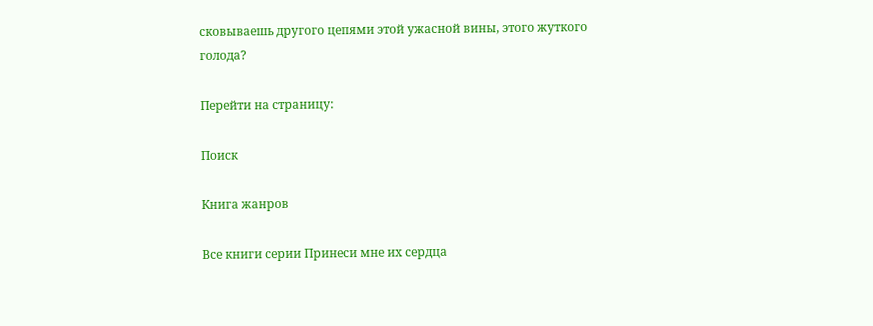сковываешь другого цепями этой ужасной вины, этого жуткого голода?

Перейти на страницу:

Поиск

Книга жанров

Все книги серии Принеси мне их сердца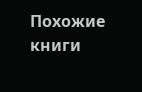Похожие книги